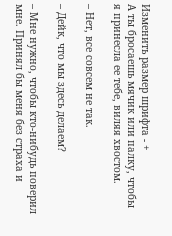Изменить размер шрифта - +
А ты бросаешь мячик или палку, чтобы я принесла ее тебе, виляя хвостом.

– Нет, все совсем не так.

– Дейк, что мы здесь делаем?

– Мне нужно, чтобы кто-нибудь поверил мне. Принял бы меня без страха и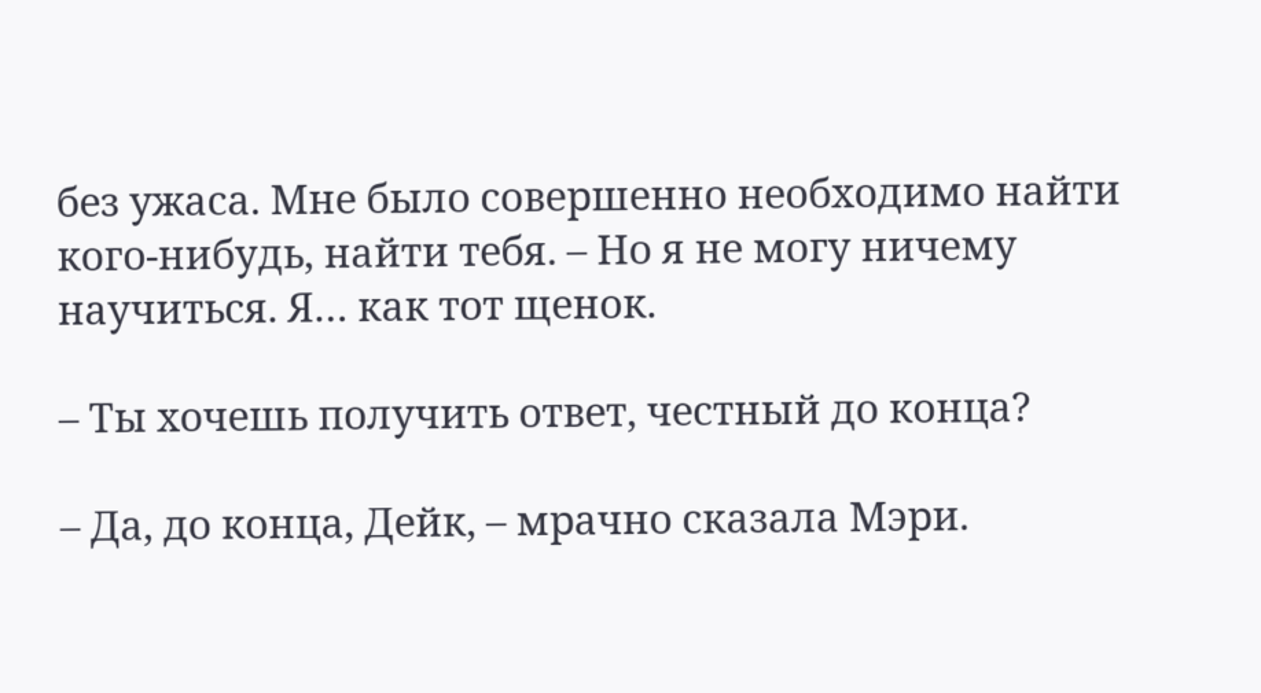без ужаса. Мне было совершенно необходимо найти кого-нибудь, найти тебя. – Но я не могу ничему научиться. Я… как тот щенок.

– Ты хочешь получить ответ, честный до конца?

– Да, до конца, Дейк, – мрачно сказала Мэри.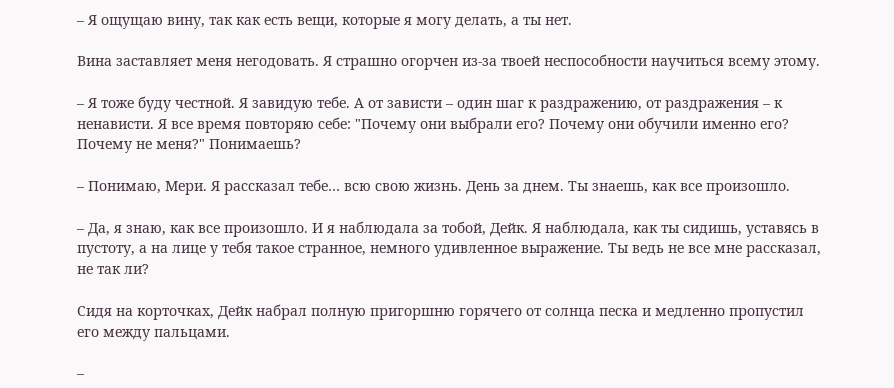– Я ощущаю вину, так как есть вещи, которые я могу делать, а ты нет.

Вина заставляет меня негодовать. Я страшно огорчен из-за твоей неспособности научиться всему этому.

– Я тоже буду честной. Я завидую тебе. А от зависти – один шаг к раздражению, от раздражения – к ненависти. Я все время повторяю себе: "Почему они выбрали его? Почему они обучили именно его? Почему не меня?" Понимаешь?

– Понимаю, Мери. Я рассказал тебе… всю свою жизнь. День за днем. Ты знаешь, как все произошло.

– Да, я знаю, как все произошло. И я наблюдала за тобой, Дейк. Я наблюдала, как ты сидишь, уставясь в пустоту, а на лице у тебя такое странное, немного удивленное выражение. Ты ведь не все мне рассказал, не так ли?

Сидя на корточках, Дейк набрал полную пригоршню горячего от солнца песка и медленно пропустил его между пальцами.

–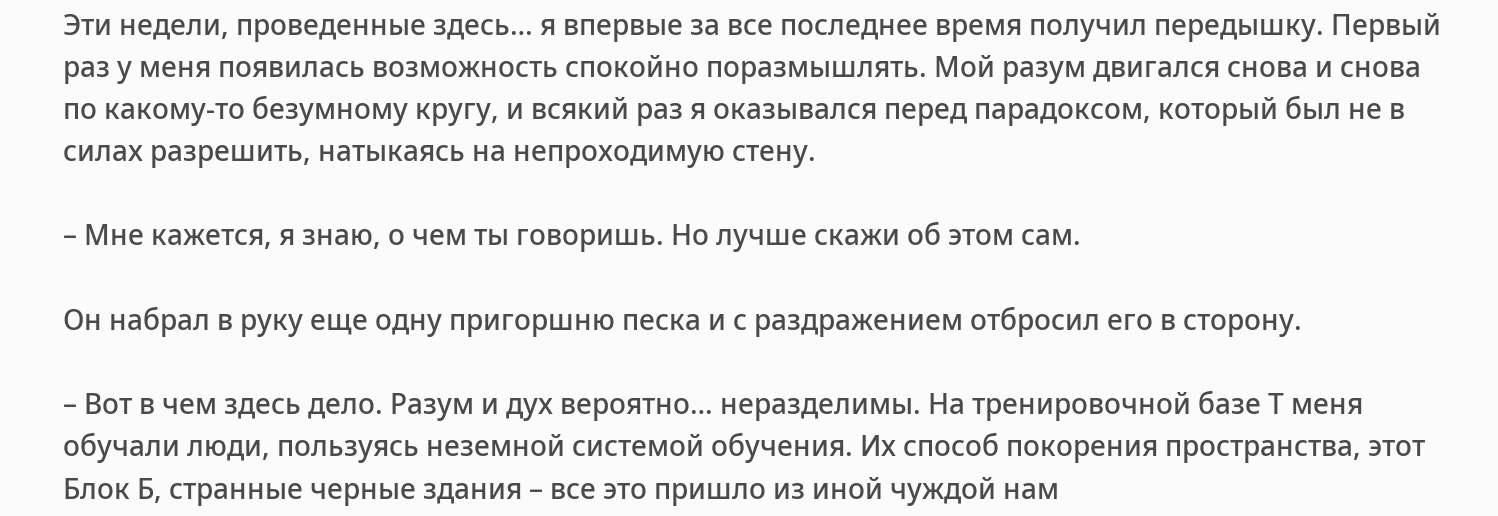Эти недели, проведенные здесь… я впервые за все последнее время получил передышку. Первый раз у меня появилась возможность спокойно поразмышлять. Мой разум двигался снова и снова по какому-то безумному кругу, и всякий раз я оказывался перед парадоксом, который был не в силах разрешить, натыкаясь на непроходимую стену.

– Мне кажется, я знаю, о чем ты говоришь. Но лучше скажи об этом сам.

Он набрал в руку еще одну пригоршню песка и с раздражением отбросил его в сторону.

– Вот в чем здесь дело. Разум и дух вероятно… неразделимы. На тренировочной базе Т меня обучали люди, пользуясь неземной системой обучения. Их способ покорения пространства, этот Блок Б, странные черные здания – все это пришло из иной чуждой нам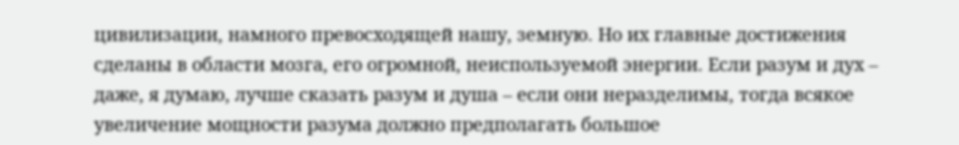цивилизации, намного превосходящей нашу, земную. Но их главные достижения сделаны в области мозга, его огромной, неиспользуемой энергии. Если разум и дух – даже, я думаю, лучше сказать разум и душа – если они неразделимы, тогда всякое увеличение мощности разума должно предполагать большое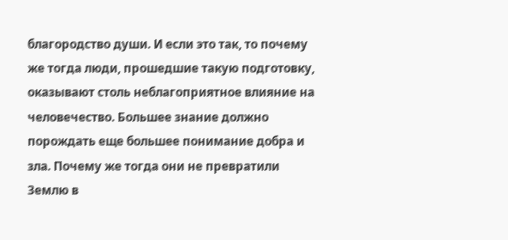благородство души. И если это так, то почему же тогда люди, прошедшие такую подготовку, оказывают столь неблагоприятное влияние на человечество. Большее знание должно порождать еще большее понимание добра и зла. Почему же тогда они не превратили Землю в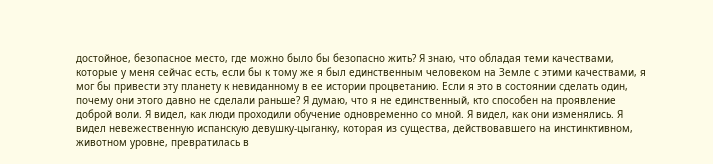достойное, безопасное место, где можно было бы безопасно жить? Я знаю, что обладая теми качествами, которые у меня сейчас есть, если бы к тому же я был единственным человеком на Земле с этими качествами, я мог бы привести эту планету к невиданному в ее истории процветанию. Если я это в состоянии сделать один, почему они этого давно не сделали раньше? Я думаю, что я не единственный, кто способен на проявление доброй воли. Я видел, как люди проходили обучение одновременно со мной. Я видел, как они изменялись. Я видел невежественную испанскую девушку-цыганку, которая из существа, действовавшего на инстинктивном, животном уровне, превратилась в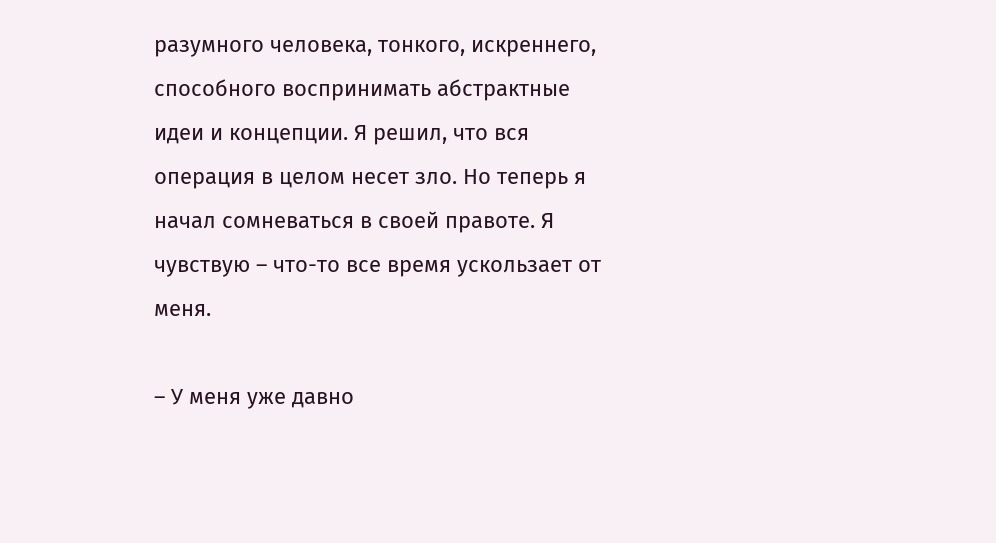разумного человека, тонкого, искреннего, способного воспринимать абстрактные идеи и концепции. Я решил, что вся операция в целом несет зло. Но теперь я начал сомневаться в своей правоте. Я чувствую – что-то все время ускользает от меня.

– У меня уже давно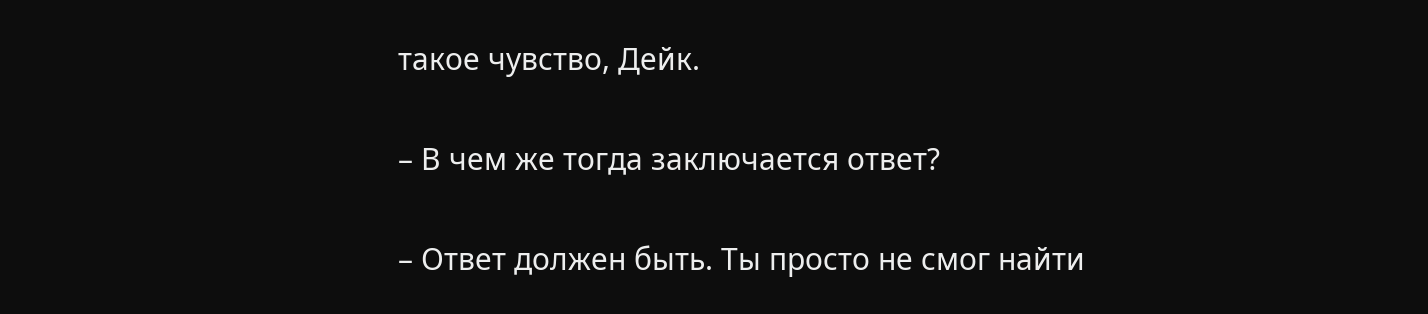такое чувство, Дейк.

– В чем же тогда заключается ответ?

– Ответ должен быть. Ты просто не смог найти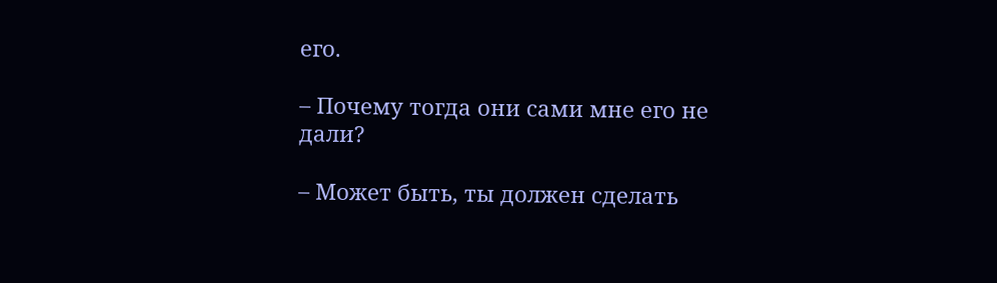его.

– Почему тогда они сами мне его не дали?

– Может быть, ты должен сделать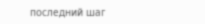последний шаг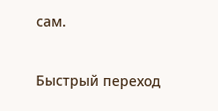сам.

Быстрый переход